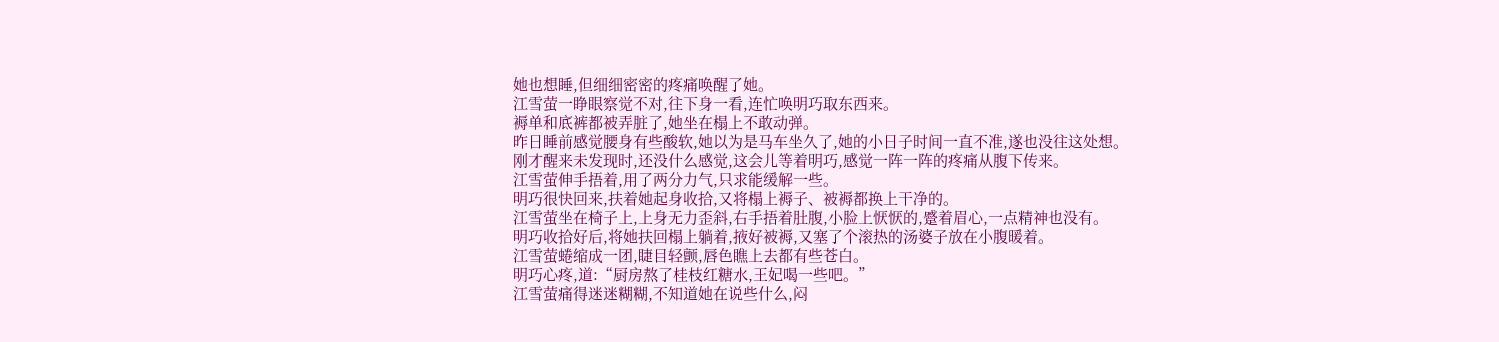她也想睡,但细细密密的疼痛唤醒了她。
江雪萤一睁眼察觉不对,往下身一看,连忙唤明巧取东西来。
褥单和底裤都被弄脏了,她坐在榻上不敢动弹。
昨日睡前感觉腰身有些酸软,她以为是马车坐久了,她的小日子时间一直不准,遂也没往这处想。
刚才醒来未发现时,还没什么感觉,这会儿等着明巧,感觉一阵一阵的疼痛从腹下传来。
江雪萤伸手捂着,用了两分力气,只求能缓解一些。
明巧很快回来,扶着她起身收拾,又将榻上褥子、被褥都换上干净的。
江雪萤坐在椅子上,上身无力歪斜,右手捂着肚腹,小脸上恹恹的,蹙着眉心,一点精神也没有。
明巧收拾好后,将她扶回榻上躺着,掖好被褥,又塞了个滚热的汤婆子放在小腹暖着。
江雪萤蜷缩成一团,睫目轻颤,唇色瞧上去都有些苍白。
明巧心疼,道:“厨房熬了桂枝红糖水,王妃喝一些吧。”
江雪萤痛得迷迷糊糊,不知道她在说些什么,闷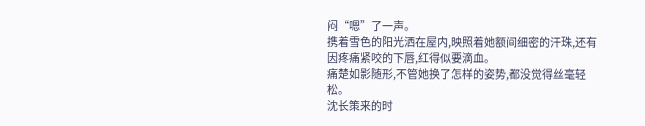闷“嗯”了一声。
携着雪色的阳光洒在屋内,映照着她额间细密的汗珠,还有因疼痛紧咬的下唇,红得似要滴血。
痛楚如影随形,不管她换了怎样的姿势,都没觉得丝毫轻松。
沈长策来的时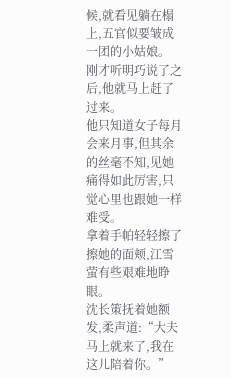候,就看见躺在榻上,五官似要皱成一团的小姑娘。
刚才听明巧说了之后,他就马上赶了过来。
他只知道女子每月会来月事,但其余的丝毫不知,见她痛得如此厉害,只觉心里也跟她一样难受。
拿着手帕轻轻擦了擦她的面颊,江雪萤有些艰难地睁眼。
沈长策抚着她额发,柔声道:“大夫马上就来了,我在这儿陪着你。”